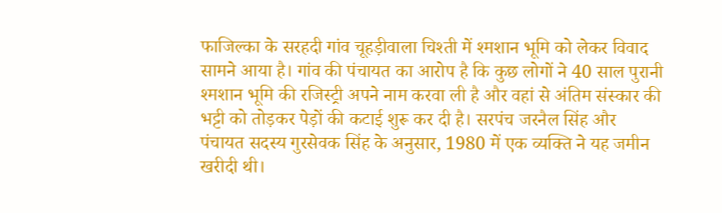फाजिल्का के सरहदी गांव चूहड़ीवाला चिश्ती में श्मशान भूमि को लेकर विवाद सामने आया है। गांव की पंचायत का आरोप है कि कुछ लोगों ने 40 साल पुरानी श्मशान भूमि की रजिस्ट्री अपने नाम करवा ली है और वहां से अंतिम संस्कार की भट्टी को तोड़कर पेड़ों की कटाई शुरू कर दी है। सरपंच जरनैल सिंह और पंचायत सदस्य गुरसेवक सिंह के अनुसार, 1980 में एक व्यक्ति ने यह जमीन खरीदी थी।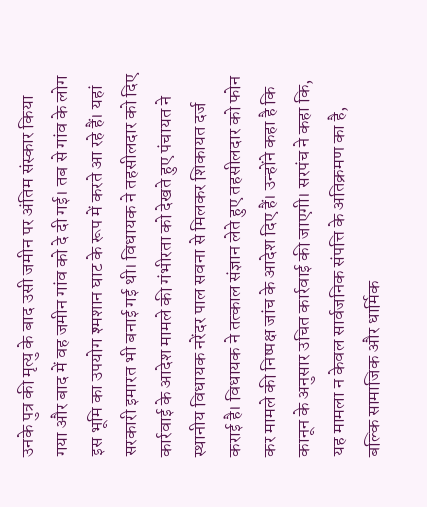उनके पुत्र की मृत्यु के बाद उसी जमीन पर अंतिम संस्कार किया गया और बाद में वह जमीन गांव को दे दी गई। तब से गांव के लोग इस भूमि का उपयोग श्मशान घाट के रूप में करते आ रहे हैं। यहां सरकारी इमारत भी बनाई गई थी। विधायक ने तहसीलदार को दिए कार्रवाई के आदेश मामले की गंभीरता को देखते हुए पंचायत ने स्थानीय विधायक नरेंदर पाल सवना से मिलकर शिकायत दर्ज कराई है। विधायक ने तत्काल संज्ञान लेते हुए तहसीलदार को फोन कर मामले की निष्पक्ष जांच के आदेश दिए हैं। उन्होंने कहा है कि कानून के अनुसार उचित कार्रवाई की जाएगी। सरपंच ने कहा कि, यह मामला न केवल सार्वजनिक संपत्ति के अतिक्रमण का है, बल्कि सामाजिक और धार्मिक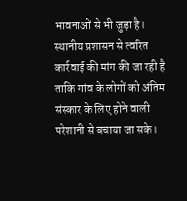भावनाओं से भी जुड़ा है। स्थानीय प्रशासन से त्वरित कार्रवाई की मांग की जा रही है ताकि गांव के लोगों को अंतिम संस्कार के लिए होने वाली परेशानी से बचाया जा सके।